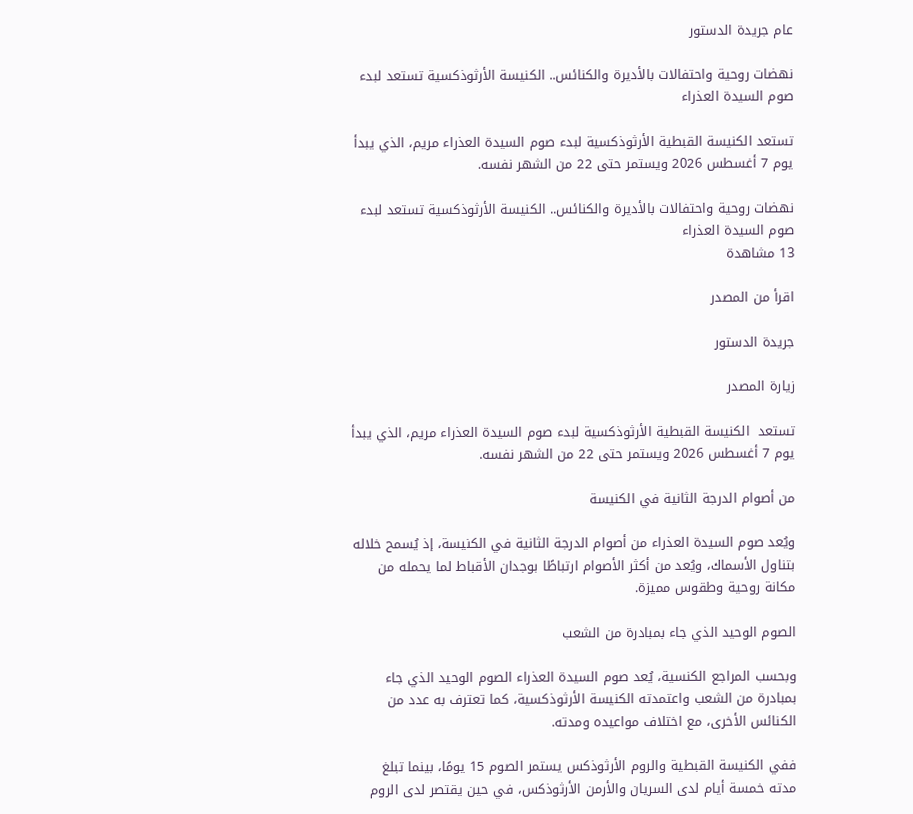عام جريدة الدستور

نهضات روحية واحتفالات بالأديرة والكنائس.. الكنيسة الأرثوذكسية تستعد لبدء صوم السيدة العذراء

تستعد الكنيسة القبطية الأرثوذكسية لبدء صوم السيدة العذراء مريم، الذي يبدأ يوم 7 أغسطس 2026 ويستمر حتى 22 من الشهر نفسه.

نهضات روحية واحتفالات بالأديرة والكنائس.. الكنيسة الأرثوذكسية تستعد لبدء صوم السيدة العذراء
13 مشاهدة

اقرأ من المصدر

جريدة الدستور

زيارة المصدر

تستعد  الكنيسة القبطية الأرثوذكسية لبدء صوم السيدة العذراء مريم، الذي يبدأ يوم 7 أغسطس 2026 ويستمر حتى 22 من الشهر نفسه.

من أصوام الدرجة الثانية في الكنيسة

ويُعد صوم السيدة العذراء من أصوام الدرجة الثانية في الكنيسة، إذ يُسمح خلاله بتناول الأسماك، ويُعد من أكثر الأصوام ارتباطًا بوجدان الأقباط لما يحمله من مكانة روحية وطقوس مميزة.

الصوم الوحيد الذي جاء بمبادرة من الشعب

وبحسب المراجع الكنسية، يُعد صوم السيدة العذراء الصوم الوحيد الذي جاء بمبادرة من الشعب واعتمدته الكنيسة الأرثوذكسية، كما تعترف به عدد من الكنائس الأخرى، مع اختلاف مواعيده ومدته.

ففي الكنيسة القبطية والروم الأرثوذكس يستمر الصوم 15 يومًا، بينما تبلغ مدته خمسة أيام لدى السريان والأرمن الأرثوذكس، في حين يقتصر لدى الروم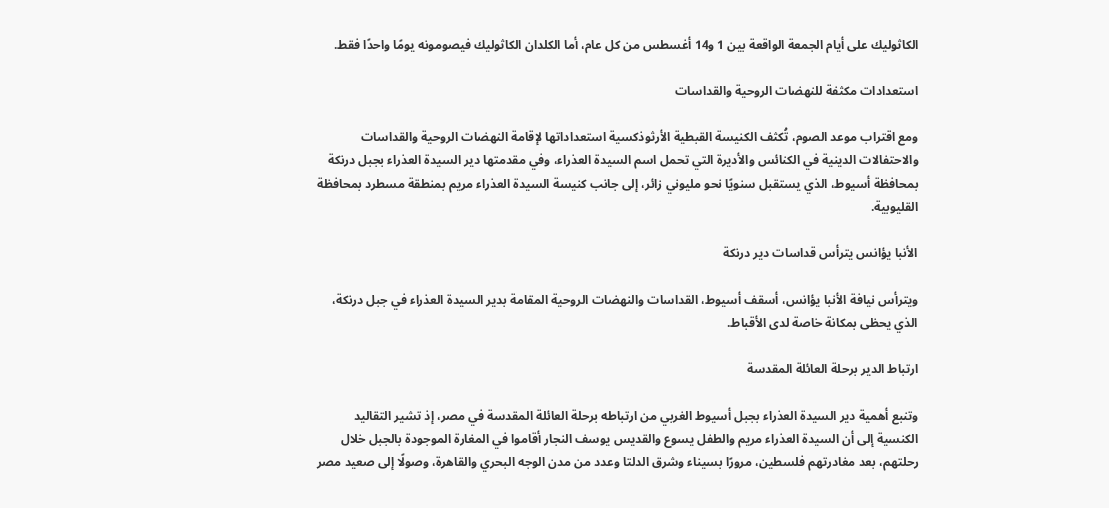الكاثوليك على أيام الجمعة الواقعة بين 1 و14 أغسطس من كل عام، أما الكلدان الكاثوليك فيصومونه يومًا واحدًا فقط.

استعدادات مكثفة للنهضات الروحية والقداسات

ومع اقتراب موعد الصوم، تُكثف الكنيسة القبطية الأرثوذكسية استعداداتها لإقامة النهضات الروحية والقداسات والاحتفالات الدينية في الكنائس والأديرة التي تحمل اسم السيدة العذراء، وفي مقدمتها دير السيدة العذراء بجبل درنكة بمحافظة أسيوط، الذي يستقبل سنويًا نحو مليوني زائر، إلى جانب كنيسة السيدة العذراء مريم بمنطقة مسطرد بمحافظة القليوبية.

الأنبا يؤانس يترأس قداسات دير درنكة

ويترأس نيافة الأنبا يؤانس، أسقف أسيوط، القداسات والنهضات الروحية المقامة بدير السيدة العذراء في جبل درنكة، الذي يحظى بمكانة خاصة لدى الأقباط.

ارتباط الدير برحلة العائلة المقدسة

وتنبع أهمية دير السيدة العذراء بجبل أسيوط الغربي من ارتباطه برحلة العائلة المقدسة في مصر، إذ تشير التقاليد الكنسية إلى أن السيدة العذراء مريم والطفل يسوع والقديس يوسف النجار أقاموا في المغارة الموجودة بالجبل خلال رحلتهم، بعد مغادرتهم فلسطين، مرورًا بسيناء وشرق الدلتا وعدد من مدن الوجه البحري والقاهرة، وصولًا إلى صعيد مصر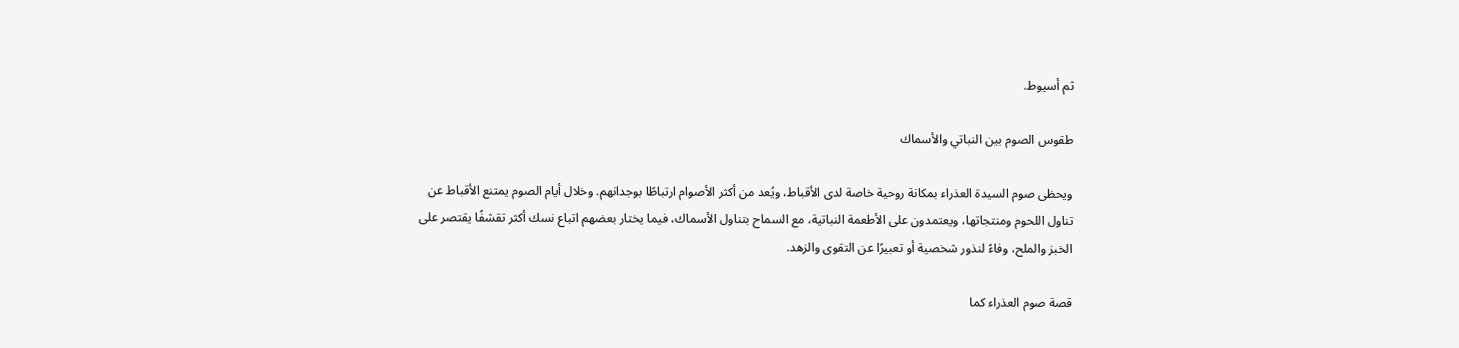ثم أسيوط.

طقوس الصوم بين النباتي والأسماك

ويحظى صوم السيدة العذراء بمكانة روحية خاصة لدى الأقباط، ويُعد من أكثر الأصوام ارتباطًا بوجدانهم. وخلال أيام الصوم يمتنع الأقباط عن تناول اللحوم ومنتجاتها، ويعتمدون على الأطعمة النباتية، مع السماح بتناول الأسماك، فيما يختار بعضهم اتباع نسك أكثر تقشفًا يقتصر على الخبز والملح، وفاءً لنذور شخصية أو تعبيرًا عن التقوى والزهد.

قصة صوم العذراء كما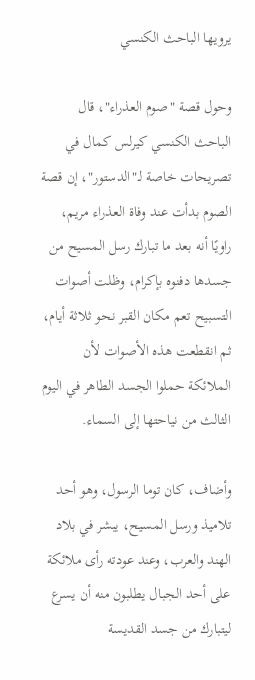يرويها الباحث الكنسي

وحول قصة "صوم العذراء"، قال الباحث الكنسي كيرلس كمال في تصريحات خاصة لـ"الدستور"، إن قصة الصوم بدأت عند وفاة العذراء مريم، راويًا أنه بعد ما تبارك رسل المسيح من جسدها دفنوه بإكرام، وظلت أصوات التسبيح تعم مكان القبر نحو ثلاثة أيام، ثم انقطعت هذه الأصوات لأن الملائكة حملوا الجسد الطاهر في اليوم الثالث من نياحتها إلى السماء.

وأضاف، كان توما الرسول، وهو أحد تلاميذ ورسل المسيح، يبشر في بلاد الهند والعرب، وعند عودته رأى ملائكة على أحد الجبال يطلبون منه أن يسرع ليتبارك من جسد القديسة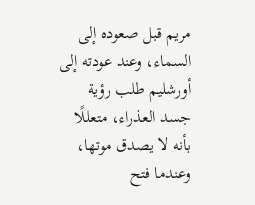مريم قبل صعوده إلى السماء، وعند عودته إلى أورشليم طلب رؤية جسد العذراء، متعللًا بأنه لا يصدق موتها، وعندما فتح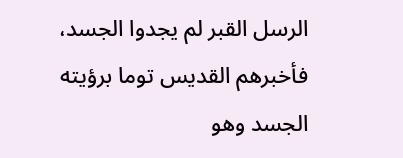الرسل القبر لم يجدوا الجسد، فأخبرهم القديس توما برؤيته الجسد وهو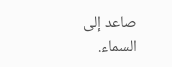صاعد إلى السماء.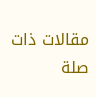مقالات ذات صلة